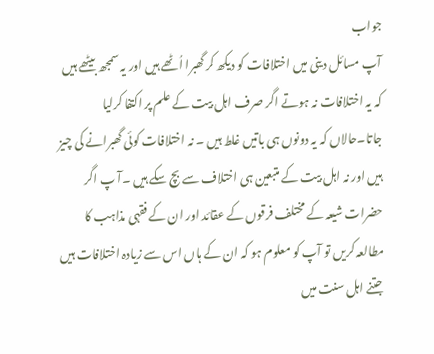جواب
آپ مسائل دینی میں اختلافات کو دیکھ کر گھبرا اُٹھے ہیں اور یہ سمجھ بیٹھے ہیں کہ یہ اختلافات نہ ہوتے اگر صرف اہل بیت کے علم پر اکتفا کرلیا جاتا۔حالاں کہ یہ دونوں ہی باتیں غلط ہیں ۔ نہ اختلافات کوئی گھبرانے کی چیز ہیں اور نہ اہل بیت کے متبعین ہی اختلاف سے بچ سکے ہیں ۔آ پ اگر حضرات شیعہ کے مختلف فرقوں کے عقائد اور ان کے فقہی مذاہب کا مطالعہ کریں تو آپ کو معلوم ہو کہ ان کے ہاں اس سے زیادہ اختلافات ہیں جتنے اہل سنت میں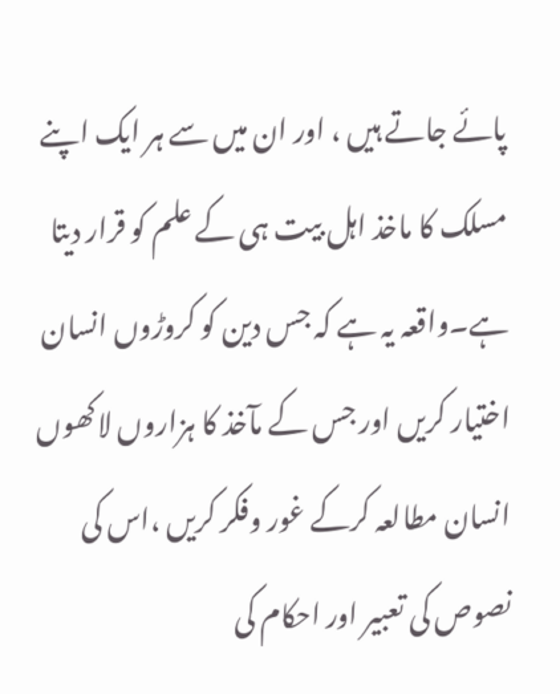پائے جاتے ہیں ، اور ان میں سے ہر ایک اپنے مسلک کا ماخذ اہل بیت ہی کے علم کو قرار دیتا ہے۔واقعہ یہ ہے کہ جس دین کو کروڑوں انسان اختیار کریں اور جس کے مآخذ کا ہزاروں لاکھوں انسان مطالعہ کرکے غور وفکر کریں ،اس کی نصوص کی تعبیر اور احکام کی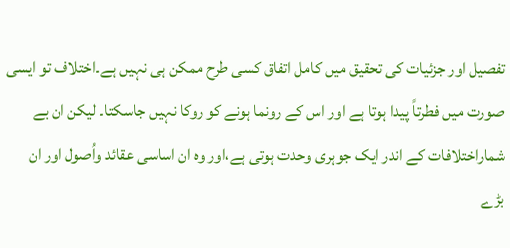تفصیل اور جزئیات کی تحقیق میں کامل اتفاق کسی طرح ممکن ہی نہیں ہے۔اختلاف تو ایسی صورت میں فطرتاً پیدا ہوتا ہے اور اس کے رونما ہونے کو روکا نہیں جاسکتا۔ لیکن ان بے شماراختلافات کے اندر ایک جوہری وحدت ہوتی ہے،اور وہ ان اساسی عقائد واُصول اور ان بڑے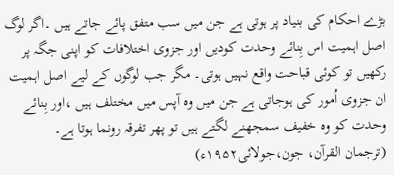بڑے احکام کی بنیاد پر ہوتی ہے جن میں سب متفق پائے جاتے ہیں ۔اگر لوگ اصل اہمیت اس بِنائے وحدت کودیں اور جزوی اختلافات کو اپنی جگہ پر رکھیں تو کوئی قباحت واقع نہیں ہوتی۔ مگر جب لوگوں کے لیے اصل اہمیت ان جزوی اُمور کی ہوجاتی ہے جن میں وہ آپس میں مختلف ہیں ،اور بِنائے وحدت کو وہ خفیف سمجھنے لگتے ہیں تو پھر تفرقہ رونما ہوتا ہے۔
(ترجمان القرآن، جون،جولائی۱۹۵۲ء)